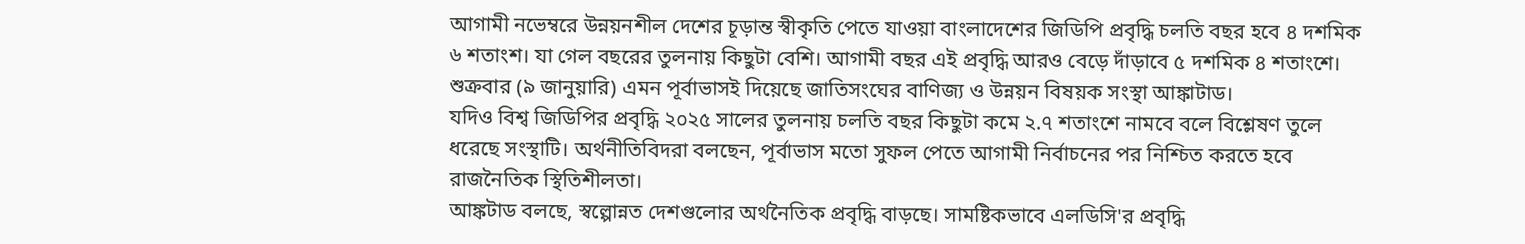আগামী নভেম্বরে উন্নয়নশীল দেশের চূড়ান্ত স্বীকৃতি পেতে যাওয়া বাংলাদেশের জিডিপি প্রবৃদ্ধি চলতি বছর হবে ৪ দশমিক ৬ শতাংশ। যা গেল বছরের তুলনায় কিছুটা বেশি। আগামী বছর এই প্রবৃদ্ধি আরও বেড়ে দাঁড়াবে ৫ দশমিক ৪ শতাংশে।
শুক্রবার (৯ জানুয়ারি) এমন পূর্বাভাসই দিয়েছে জাতিসংঘের বাণিজ্য ও উন্নয়ন বিষয়ক সংস্থা আঙ্কাটাড।
যদিও বিশ্ব জিডিপির প্রবৃদ্ধি ২০২৫ সালের তুলনায় চলতি বছর কিছুটা কমে ২.৭ শতাংশে নামবে বলে বিশ্লেষণ তুলে ধরেছে সংস্থাটি। অর্থনীতিবিদরা বলছেন, পূর্বাভাস মতো সুফল পেতে আগামী নির্বাচনের পর নিশ্চিত করতে হবে রাজনৈতিক স্থিতিশীলতা।
আঙ্কটাড বলছে, স্বল্পোন্নত দেশগুলোর অর্থনৈতিক প্রবৃদ্ধি বাড়ছে। সামষ্টিকভাবে এলডিসি'র প্রবৃদ্ধি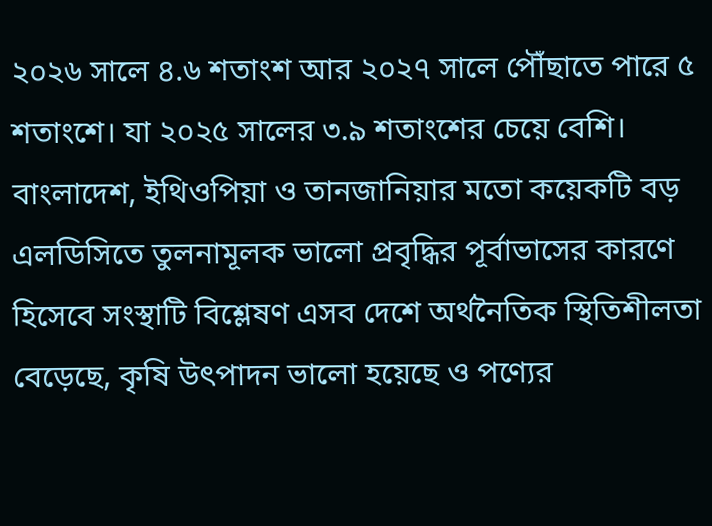২০২৬ সালে ৪.৬ শতাংশ আর ২০২৭ সালে পৌঁছাতে পারে ৫ শতাংশে। যা ২০২৫ সালের ৩.৯ শতাংশের চেয়ে বেশি।
বাংলাদেশ, ইথিওপিয়া ও তানজানিয়ার মতো কয়েকটি বড় এলডিসিতে তুলনামূলক ভালো প্রবৃদ্ধির পূর্বাভাসের কারণে হিসেবে সংস্থাটি বিশ্লেষণ এসব দেশে অর্থনৈতিক স্থিতিশীলতা বেড়েছে, কৃষি উৎপাদন ভালো হয়েছে ও পণ্যের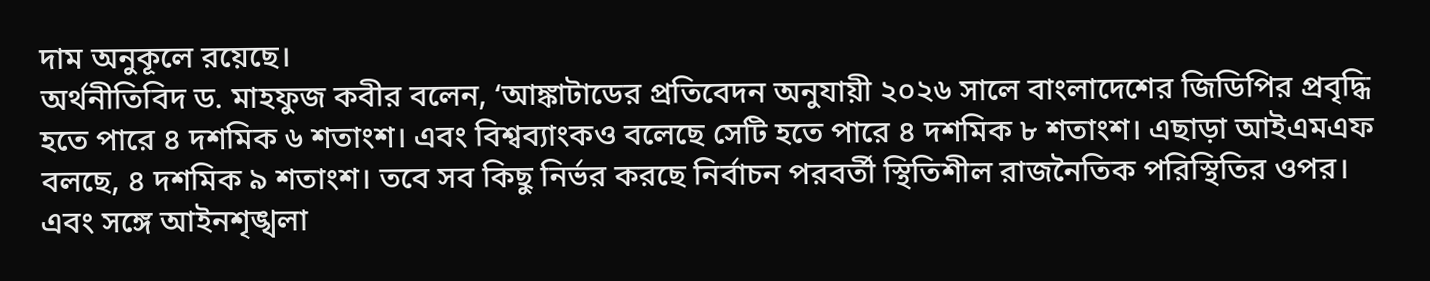দাম অনুকূলে রয়েছে।
অর্থনীতিবিদ ড. মাহফুজ কবীর বলেন, ‘আঙ্কাটাডের প্রতিবেদন অনুযায়ী ২০২৬ সালে বাংলাদেশের জিডিপির প্রবৃদ্ধি হতে পারে ৪ দশমিক ৬ শতাংশ। এবং বিশ্বব্যাংকও বলেছে সেটি হতে পারে ৪ দশমিক ৮ শতাংশ। এছাড়া আইএমএফ বলছে, ৪ দশমিক ৯ শতাংশ। তবে সব কিছু নির্ভর করছে নির্বাচন পরবর্তী স্থিতিশীল রাজনৈতিক পরিস্থিতির ওপর। এবং সঙ্গে আইনশৃঙ্খলা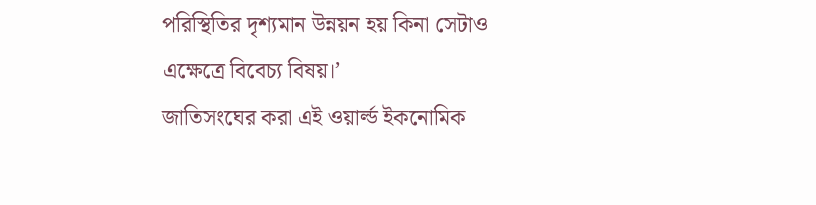পরিস্থিতির দৃশ্যমান উন্নয়ন হয় কিনা সেটাও এক্ষেত্রে বিবেচ্য বিষয়।’
জাতিসংঘের করা এই ওয়ার্ল্ড ইকনোমিক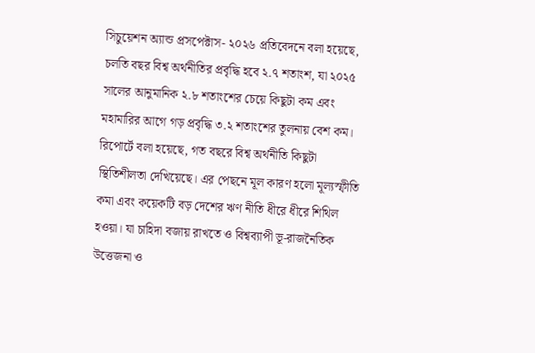সিচুয়েশন অ্যান্ড প্রসপেক্টাস- ২০২৬ প্রতিবেদনে বলা হয়েছে, চলতি বছর বিশ্ব অর্থনীতির প্রবৃদ্ধি হবে ২.৭ শতাংশ, যা ২০২৫ সালের আনুমানিক ২.৮ শতাংশের চেয়ে কিছুটা কম এবং মহামারির আগে গড় প্রবৃদ্ধি ৩.২ শতাংশের তুলনায় বেশ কম।
রিপোর্টে বলা হয়েছে, গত বছরে বিশ্ব অর্থনীতি কিছুটা স্থিতিশীলতা দেখিয়েছে। এর পেছনে মূল কারণ হলো মূল্যস্ফীতি কমা এবং কয়েকটি বড় দেশের ঋণ নীতি ধীরে ধীরে শিথিল হওয়া। যা চাহিদা বজায় রাখতে ও বিশ্বব্যাপী ভূ-রাজনৈতিক উত্তেজনা ও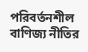পরিবর্তনশীল বাণিজ্য নীতির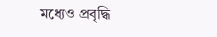মধ্যেও প্রবৃদ্ধি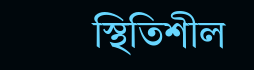স্থিতিশীল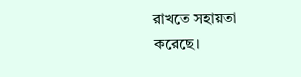রাখতে সহায়তা করেছে।